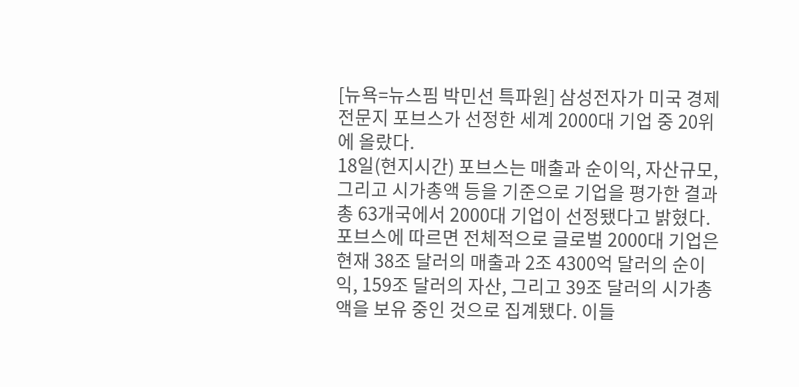[뉴욕=뉴스핌 박민선 특파원] 삼성전자가 미국 경제전문지 포브스가 선정한 세계 2000대 기업 중 20위에 올랐다.
18일(현지시간) 포브스는 매출과 순이익, 자산규모, 그리고 시가총액 등을 기준으로 기업을 평가한 결과 총 63개국에서 2000대 기업이 선정됐다고 밝혔다.
포브스에 따르면 전체적으로 글로벌 2000대 기업은 현재 38조 달러의 매출과 2조 4300억 달러의 순이익, 159조 달러의 자산, 그리고 39조 달러의 시가총액을 보유 중인 것으로 집계됐다. 이들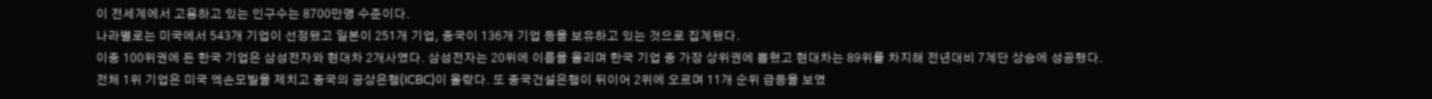이 전세계에서 고용하고 있는 인구수는 8700만명 수준이다.
나라별로는 미국에서 543개 기업이 선정됐고 일본이 251개 기업, 중국이 136개 기업 등을 보유하고 있는 것으로 집계됐다.
이중 100위권에 든 한국 기업은 삼성전자와 현대차 2개사였다. 삼성전자는 20위에 이름을 올리며 한국 기업 중 가장 상위권에 뽑혔고 현대차는 89위를 차지해 전년대비 7계단 상승에 성공했다.
전체 1위 기업은 미국 엑손모빌을 제치고 중국의 공상은행(ICBC)이 올랐다. 또 중국건설은행이 뒤이어 2위에 오르며 11개 순위 급등을 보였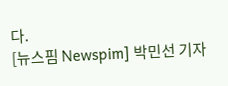다.
[뉴스핌 Newspim] 박민선 기자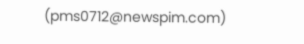(pms0712@newspim.com)